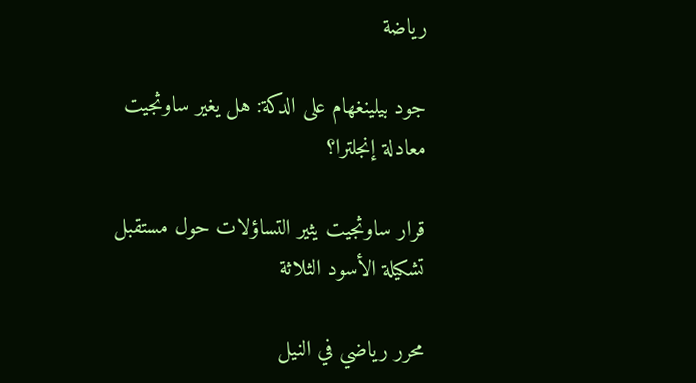رياضة

جود بيلينغهام على الدكة: هل يغير ساوثجيت معادلة إنجلترا؟

قرار ساوثجيت يثير التساؤلات حول مستقبل تشكيلة الأسود الثلاثة

محرر رياضي في النيل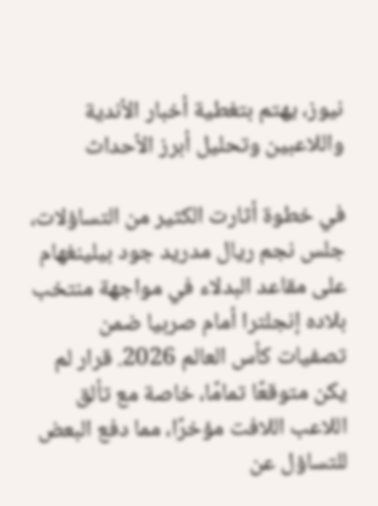نيوز، يهتم بتغطية أخبار الأندية واللاعبين وتحليل أبرز الأحداث

في خطوة أثارت الكثير من التساؤلات، جلس نجم ريال مدريد جود بيلينغهام على مقاعد البدلاء في مواجهة منتخب بلاده إنجلترا أمام صربيا ضمن تصفيات كأس العالم 2026. قرار لم يكن متوقعًا تمامًا، خاصة مع تألق اللاعب اللافت مؤخرًا، مما دفع البعض للتساؤل عن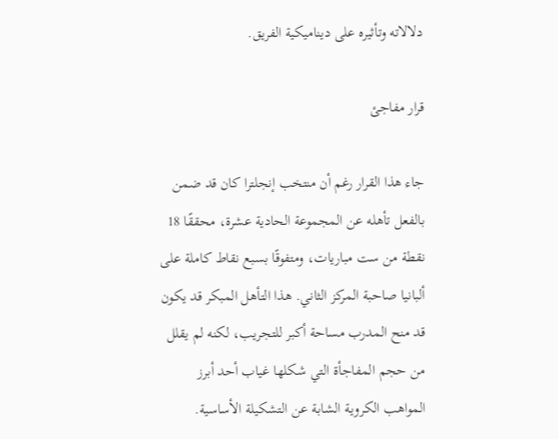دلالاته وتأثيره على ديناميكية الفريق.

قرار مفاجئ

جاء هذا القرار رغم أن منتخب إنجلترا كان قد ضمن بالفعل تأهله عن المجموعة الحادية عشرة، محققًا 18 نقطة من ست مباريات، ومتفوقًا بسبع نقاط كاملة على ألبانيا صاحبة المركز الثاني. هذا التأهل المبكر قد يكون قد منح المدرب مساحة أكبر للتجريب، لكنه لم يقلل من حجم المفاجأة التي شكلها غياب أحد أبرز المواهب الكروية الشابة عن التشكيلة الأساسية.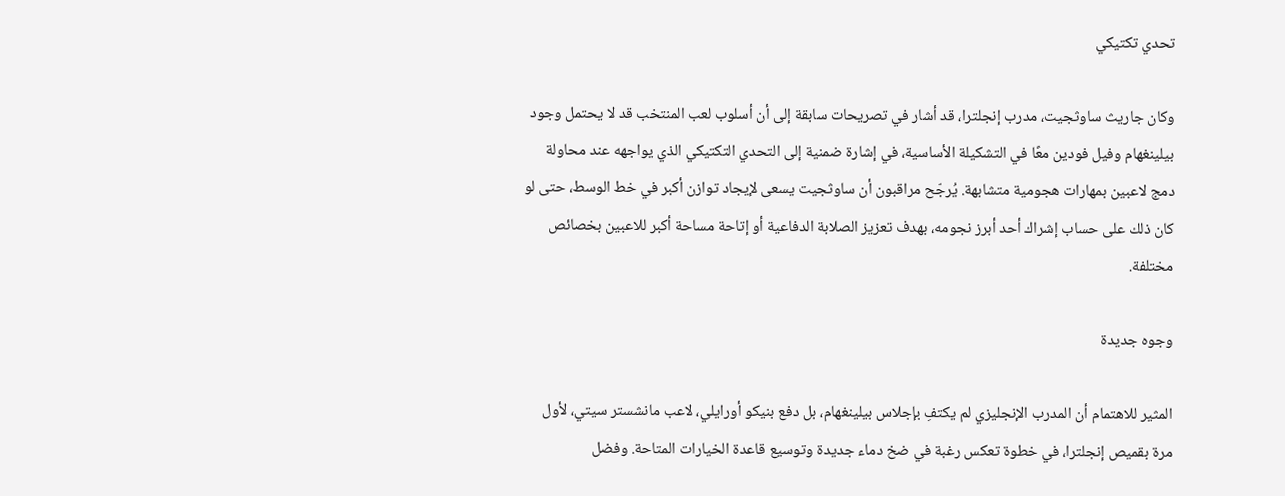تحدي تكتيكي

وكان جاريث ساوثجيت، مدرب إنجلترا، قد أشار في تصريحات سابقة إلى أن أسلوب لعب المنتخب قد لا يحتمل وجود بيلينغهام وفيل فودين معًا في التشكيلة الأساسية، في إشارة ضمنية إلى التحدي التكتيكي الذي يواجهه عند محاولة دمج لاعبين بمهارات هجومية متشابهة. يُرجّح مراقبون أن ساوثجيت يسعى لإيجاد توازن أكبر في خط الوسط، حتى لو كان ذلك على حساب إشراك أحد أبرز نجومه، بهدف تعزيز الصلابة الدفاعية أو إتاحة مساحة أكبر للاعبين بخصائص مختلفة.

وجوه جديدة

المثير للاهتمام أن المدرب الإنجليزي لم يكتفِ بإجلاس بيلينغهام، بل دفع بنيكو أورايلي، لاعب مانشستر سيتي، لأول مرة بقميص إنجلترا، في خطوة تعكس رغبة في ضخ دماء جديدة وتوسيع قاعدة الخيارات المتاحة. وفضل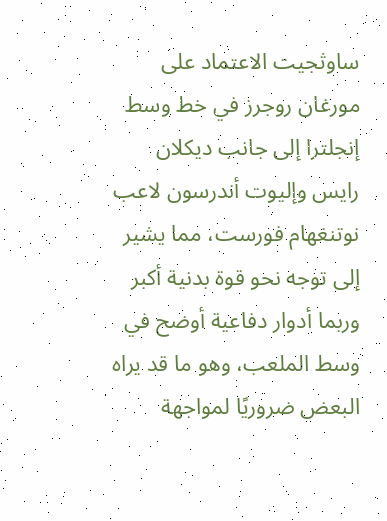ساوثجيت الاعتماد على مورغان روجرز في خط وسط إنجلترا إلى جانب ديكلان رايس وإليوت أندرسون لاعب نوتنغهام فورست، مما يشير إلى توجه نحو قوة بدنية أكبر وربما أدوار دفاعية أوضح في وسط الملعب، وهو ما قد يراه البعض ضروريًا لمواجهة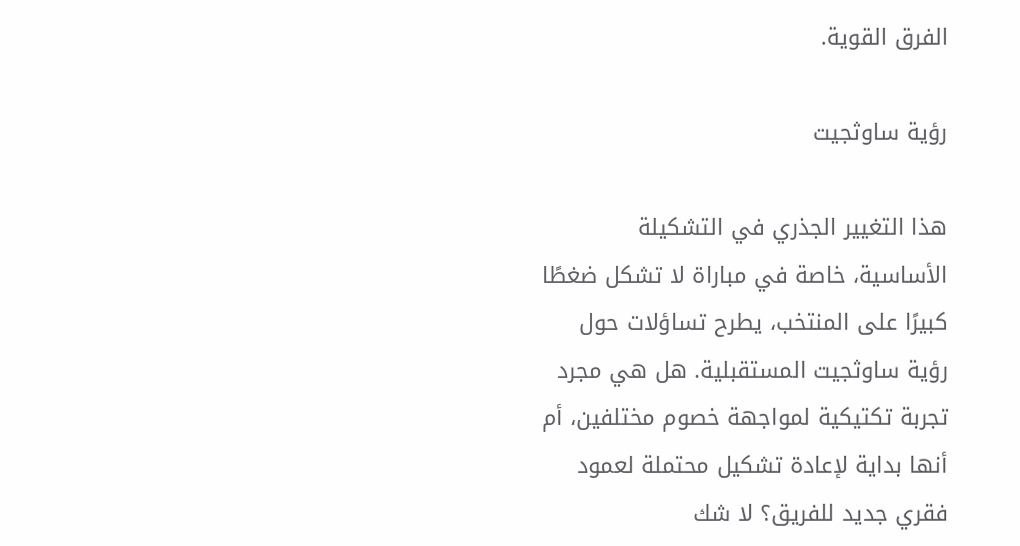الفرق القوية.

رؤية ساوثجيت

هذا التغيير الجذري في التشكيلة الأساسية، خاصة في مباراة لا تشكل ضغطًا كبيرًا على المنتخب، يطرح تساؤلات حول رؤية ساوثجيت المستقبلية. هل هي مجرد تجربة تكتيكية لمواجهة خصوم مختلفين، أم أنها بداية لإعادة تشكيل محتملة لعمود فقري جديد للفريق؟ لا شك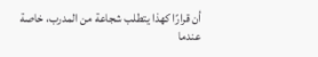أن قرارًا كهذا يتطلب شجاعة من المدرب، خاصة عندما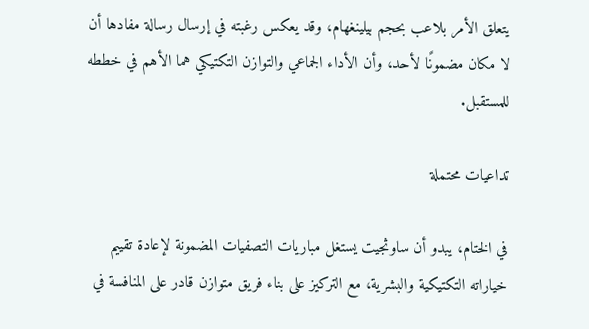يتعلق الأمر بلاعب بحجم بيلينغهام، وقد يعكس رغبته في إرسال رسالة مفادها أن لا مكان مضمونًا لأحد، وأن الأداء الجماعي والتوازن التكتيكي هما الأهم في خططه للمستقبل.

تداعيات محتملة

في الختام، يبدو أن ساوثجيت يستغل مباريات التصفيات المضمونة لإعادة تقييم خياراته التكتيكية والبشرية، مع التركيز على بناء فريق متوازن قادر على المنافسة في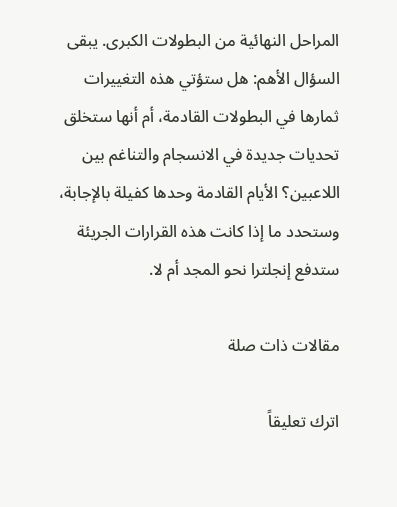المراحل النهائية من البطولات الكبرى. يبقى السؤال الأهم: هل ستؤتي هذه التغييرات ثمارها في البطولات القادمة، أم أنها ستخلق تحديات جديدة في الانسجام والتناغم بين اللاعبين؟ الأيام القادمة وحدها كفيلة بالإجابة، وستحدد ما إذا كانت هذه القرارات الجريئة ستدفع إنجلترا نحو المجد أم لا.

مقالات ذات صلة

اترك تعليقاً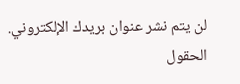لن يتم نشر عنوان بريدك الإلكتروني. الحقول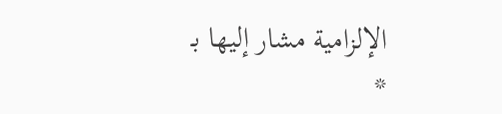الإلزامية مشار إليها بـ *